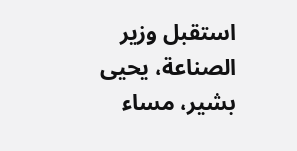استقبل وزير الصناعة، يحيى بشير، مساء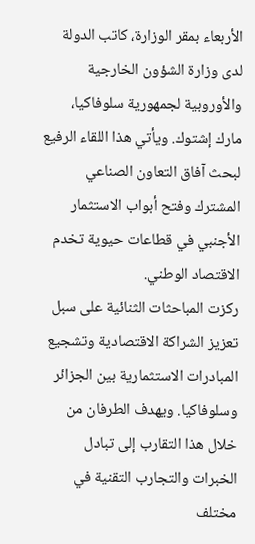الأربعاء بمقر الوزارة، كاتب الدولة لدى وزارة الشؤون الخارجية والأوروبية لجمهورية سلوفاكيا، مارك إشتوك. ويأتي هذا اللقاء الرفيع لبحث آفاق التعاون الصناعي المشترك وفتح أبواب الاستثمار الأجنبي في قطاعات حيوية تخدم الاقتصاد الوطني.
ركزت المباحثات الثنائية على سبل تعزيز الشراكة الاقتصادية وتشجيع المبادرات الاستثمارية بين الجزائر وسلوفاكيا. ويهدف الطرفان من خلال هذا التقارب إلى تبادل الخبرات والتجارب التقنية في مختلف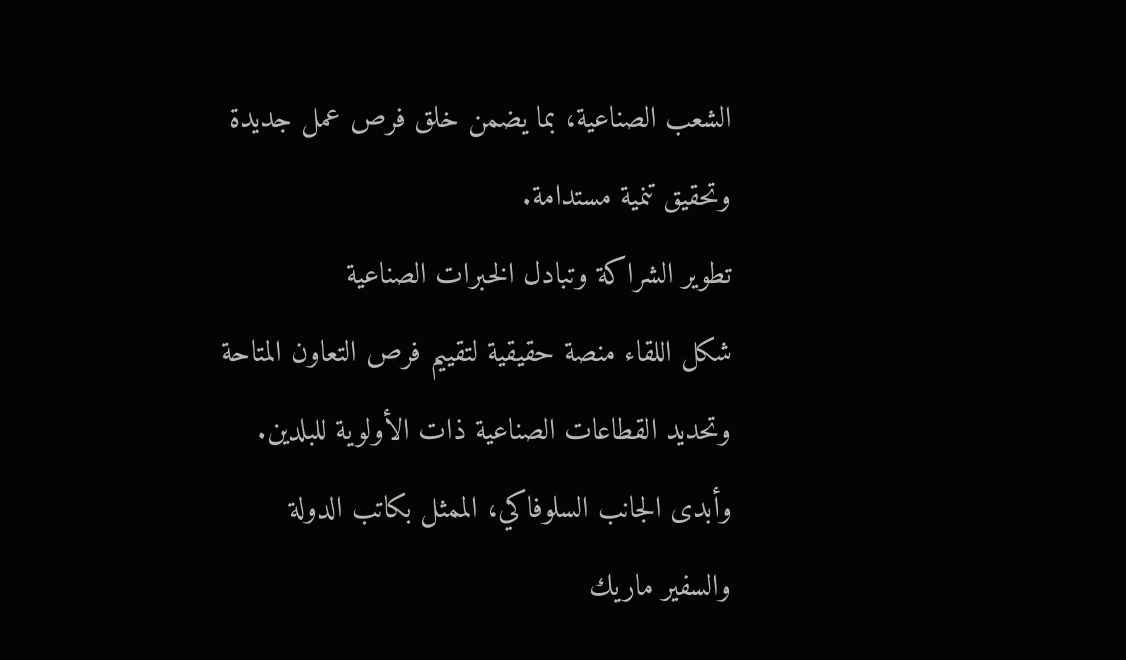الشعب الصناعية، بما يضمن خلق فرص عمل جديدة وتحقيق تنمية مستدامة.
تطوير الشراكة وتبادل الخبرات الصناعية
شكل اللقاء منصة حقيقية لتقييم فرص التعاون المتاحة وتحديد القطاعات الصناعية ذات الأولوية للبلدين. وأبدى الجانب السلوفاكي، الممثل بكاتب الدولة والسفير ماريك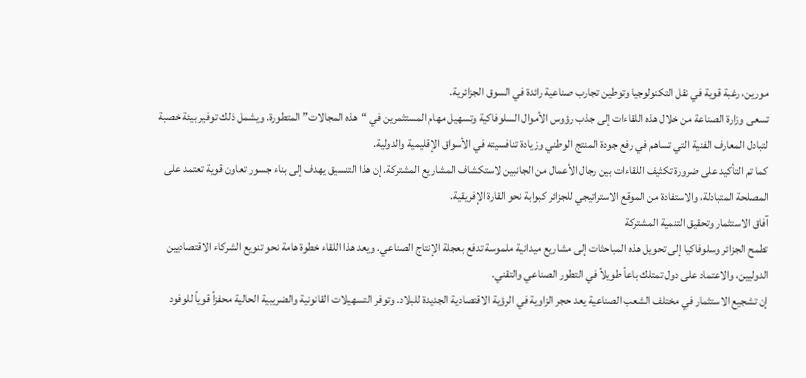مورين، رغبة قوية في نقل التكنولوجيا وتوطين تجارب صناعية رائدة في السوق الجزائرية.
تسعى وزارة الصناعة من خلال هذه اللقاءات إلى جذب رؤوس الأموال السلوفاكية وتسهيل مهام المستثمرين في “هذه المجالات” المتطورة. ويشمل ذلك توفير بيئة خصبة لتبادل المعارف الفنية التي تساهم في رفع جودة المنتج الوطني وزيادة تنافسيته في الأسواق الإقليمية والدولية.
كما تم التأكيد على ضرورة تكثيف اللقاءات بين رجال الأعمال من الجانبين لاستكشاف المشاريع المشتركة. إن هذا التنسيق يهدف إلى بناء جسور تعاون قوية تعتمد على المصلحة المتبادلة، والاستفادة من الموقع الاستراتيجي للجزائر كبوابة نحو القارة الإفريقية.
آفاق الاستثمار وتحقيق التنمية المشتركة
تطمح الجزائر وسلوفاكيا إلى تحويل هذه المباحثات إلى مشاريع ميدانية ملموسة تدفع بعجلة الإنتاج الصناعي. ويعد هذا اللقاء خطوة هامة نحو تنويع الشركاء الاقتصاديين الدوليين، والاعتماد على دول تمتلك باعاً طويلاً في التطور الصناعي والتقني.
إن تشجيع الاستثمار في مختلف الشعب الصناعية يعد حجر الزاوية في الرؤية الاقتصادية الجديدة للبلاد. وتوفر التسهيلات القانونية والضريبية الحالية محفزاً قوياً للوفود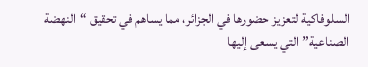السلوفاكية لتعزيز حضورها في الجزائر، مما يساهم في تحقيق “النهضة الصناعية” التي يسعى إليها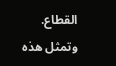القطاع.
وتمثل هذه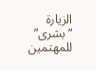الزيارة “بشرى” للمهتمين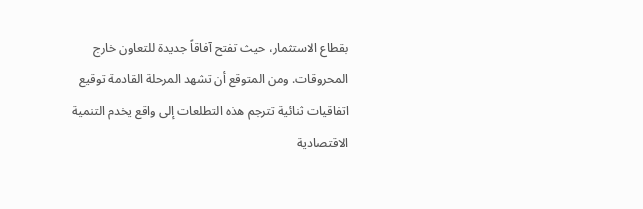بقطاع الاستثمار، حيث تفتح آفاقاً جديدة للتعاون خارج المحروقات. ومن المتوقع أن تشهد المرحلة القادمة توقيع اتفاقيات ثنائية تترجم هذه التطلعات إلى واقع يخدم التنمية الاقتصادية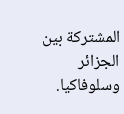المشتركة بين الجزائر وسلوفاكيا.